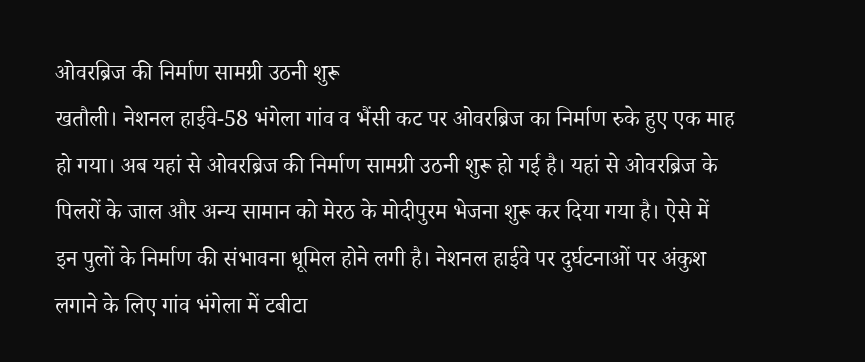ओवरब्रिज की निर्माण सामग्री उठनी शुरू
खतौली। नेशनल हाईवे-58 भंगेला गांव व भैंसी कट पर ओवरब्रिज का निर्माण रुके हुए एक माह हो गया। अब यहां से ओवरब्रिज की निर्माण सामग्री उठनी शुरू हो गई है। यहां से ओवरब्रिज के पिलरों के जाल और अन्य सामान को मेरठ के मोदीपुरम भेजना शुरू कर दिया गया है। ऐसे में इन पुलों के निर्माण की संभावना धूमिल होने लगी है। नेशनल हाईवे पर दुर्घटनाओं पर अंकुश लगाने के लिए गांव भंगेला में टबीटा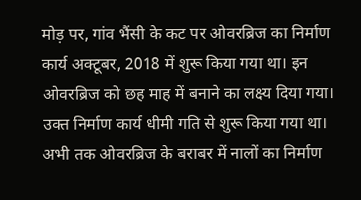मोड़ पर, गांव भैंसी के कट पर ओवरब्रिज का निर्माण कार्य अक्टूबर, 2018 में शुरू किया गया था। इन ओवरब्रिज को छह माह में बनाने का लक्ष्य दिया गया। उक्त निर्माण कार्य धीमी गति से शुरू किया गया था। अभी तक ओवरब्रिज के बराबर में नालों का निर्माण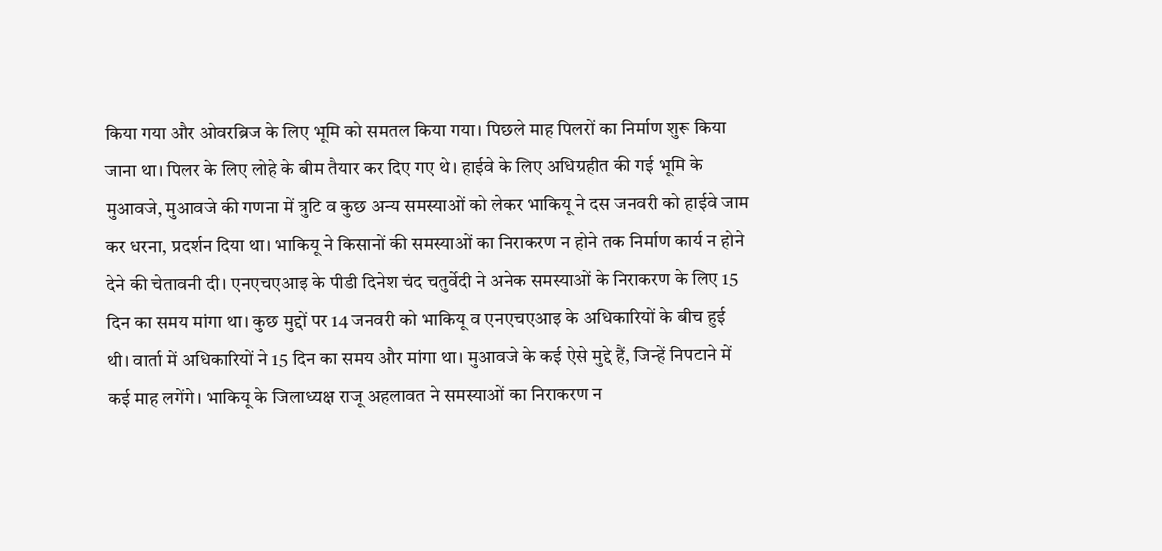किया गया और ओवरब्रिज के लिए भूमि को समतल किया गया। पिछले माह पिलरों का निर्माण शुरू किया जाना था। पिलर के लिए लोहे के बीम तैयार कर दिए गए थे। हाईवे के लिए अधिग्रहीत की गई भूमि के मुआवजे, मुआवजे की गणना में त्रुटि व कुछ अन्य समस्याओं को लेकर भाकियू ने दस जनवरी को हाईवे जाम कर धरना, प्रदर्शन दिया था। भाकियू ने किसानों की समस्याओं का निराकरण न होने तक निर्माण कार्य न होने देने की चेतावनी दी। एनएचएआइ के पीडी दिनेश चंद चतुर्वेदी ने अनेक समस्याओं के निराकरण के लिए 15 दिन का समय मांगा था। कुछ मुद्दों पर 14 जनवरी को भाकियू व एनएचएआइ के अधिकारियों के बीच हुई थी। वार्ता में अधिकारियों ने 15 दिन का समय और मांगा था। मुआवजे के कई ऐसे मुद्दे हैं, जिन्हें निपटाने में कई माह लगेंगे। भाकियू के जिलाध्यक्ष राजू अहलावत ने समस्याओं का निराकरण न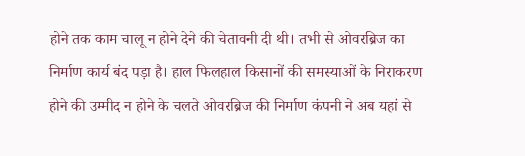होने तक काम चालू न होने देने की चेतावनी दी थी। तभी से ओवरब्रिज का निर्माण कार्य बंद पड़ा है। हाल फिलहाल किसानों की समस्याओं के निराकरण होने की उम्मीद न होने के चलते ओवरब्रिज की निर्माण कंपनी ने अब यहां से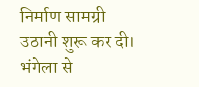निर्माण सामग्री उठानी शुरू कर दी। भंगेला से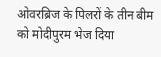ओवरब्रिज के पिलरों के तीन बीम को मोदीपुरम भेज दिया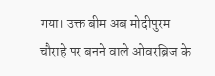गया। उक्त बीम अब मोदीपुरम चौराहे पर बनने वाले ओवरब्रिज के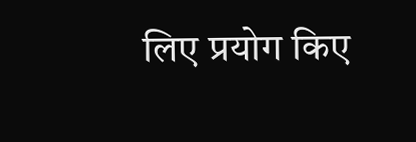लिए प्रयोग किए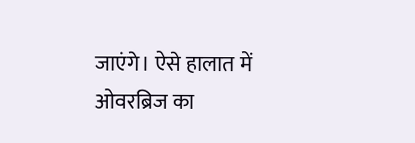जाएंगे। ऐसे हालात में ओवरब्रिज का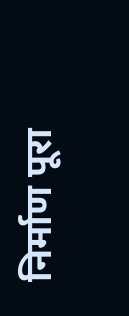निर्माण पूरा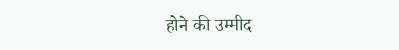होने की उम्मीद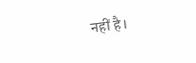नहीं है।